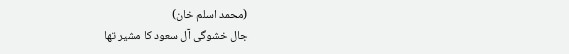(محمد اسلم خان)
جال خشوگی آل سعود کا مشیر تھا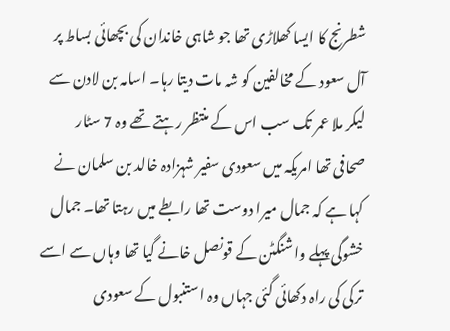شطرنج کا ایسا کھلاڑی تھا جو شاہی خاندان کی بچھائی بساط پر آل سعود کے مخالفین کو شہ مات دیتا رہا۔ اسامہ بن لادن سے لیکر ملا عمر تک سب اس کے منتظر رہتے تھے وہ 7 سٹار صحافی تھا امریکہ میں سعودی سفیر شہزادہ خالد بن سلمان نے کہا ہے کہ جمال میرا دوست تھا رابطے میں رہتا تھا۔ جمال خشوگی پہلے واشنگٹن کے قونصل خانے گیا تھا وہاں سے اسے ترکی کی راہ دکھائی گئی جہاں وہ استنبول کے سعودی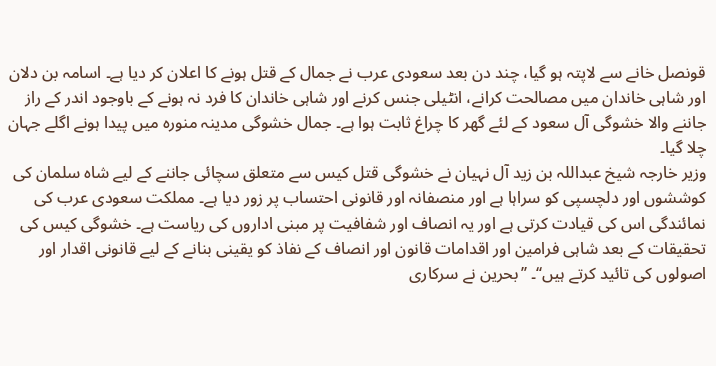قونصل خانے سے لاپتہ ہو گیا، چند دن بعد سعودی عرب نے جمال کے قتل ہونے کا اعلان کر دیا ہے۔ اسامہ بن دلان اور شاہی خاندان میں مصالحت کرانے، انٹیلی جنس کرنے اور شاہی خاندان کا فرد نہ ہونے کے باوجود اندر کے راز جاننے والا خشوگی آل سعود کے لئے گھر کا چراغ ثابت ہوا ہے۔ جمال خشوگی مدینہ منورہ میں پیدا ہونے اگلے جہان چلا گیا۔
وزیر خارجہ شیخ عبداللہ بن زید آل نہیان نے خشوگی قتل کیس سے متعلق سچائی جاننے کے لیے شاہ سلمان کی کوششوں اور دلچسپی کو سراہا ہے اور منصفانہ اور قانونی احتساب پر زور دیا ہے۔ مملکت سعودی عرب کی نمائندگی اس کی قیادت کرتی ہے اور یہ انصاف اور شفافیت پر مبنی اداروں کی ریاست ہے۔ خشوگی کیس کی تحقیقات کے بعد شاہی فرامین اور اقدامات قانون اور انصاف کے نفاذ کو یقینی بنانے کے لیے قانونی اقدار اور اصولوں کی تائید کرتے ہیں‘‘۔ ’’بحرین نے سرکاری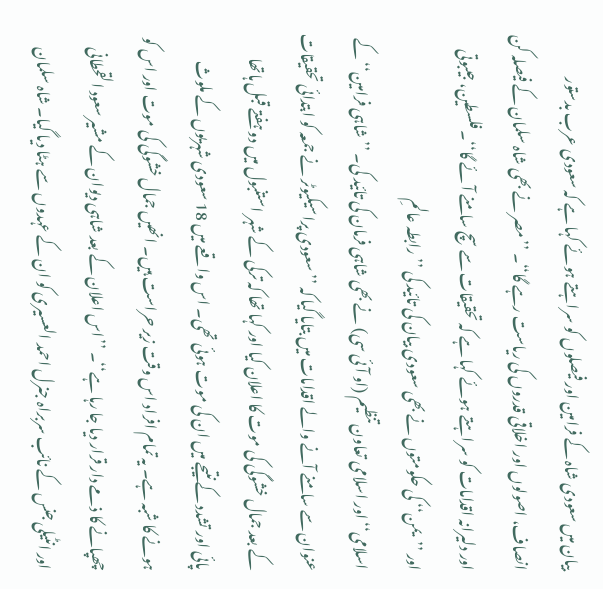بیان میں سعودی شاہ کے فرامین اور فیصلوں کو سراہتے ہوئے کہا ہے کہ سعودی عرب بدستور انصاف، اصولوں اور اخلاقی قدروں کی ریاست رہے گا‘‘۔ ’’مصر نے بھی شاہ سلمان کے فیصلہ کن اور دلیرانہ اقدامات کو سراہتے ہوئے کہا ہے کہ تحقیقات سے سچ سامنے آئے گا‘‘۔ فلسطین، جیبوتی اور ’’یمن‘‘ کی حکومتوں نے بھی سعودی بیان کی تائید کی ’’رابطہ عالمِ
اسلامی‘‘ اور اسلامی تعاون تنظیم (او آئی سی) نے بھی شاہی فرمان کی تائید کی۔ ’’شاہی فرامین‘‘ کے عنوان سے سامنے آنے والے اقدامات میں بتایا گیا کہ ’’سعودی پراسیکیوٹر نے جمعہ کو ابتدائی تحقیقات کے بعد جمال خشوگی کی موت کا اعلان کیا اور کہا تھا کہ ترکی کے شہر استنبول میں دو ہفتے قبل ہاتھا پائی اور تشدد کے نتیجے میں ان کی موت ہوئی تھی۔ اس واقعے میں 18 سعودی شہریوں کے ملوث ہونے کا شبہ ہے۔ یہ تمام افراد اس وقت زیر حراست ہیں۔ انھیں جمال خشوگی کی موت اور اس کو چھپانے کا ذمے دار قرار دیا جا رہا ہے‘‘۔ ’’اس اعلان کے بعد شاہی دیوان کے مشیر سعود القحطانی اور انٹیلی جنس کے نائب سربراہ جنرل احمد العسیری کو ان کے عہدوں سے ہٹا دیا گیا۔ شاہ سلمان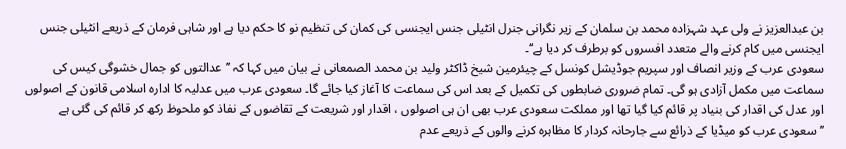بن عبدالعزیز نے ولی عہد شہزادہ محمد بن سلمان کے زیر نگرانی جنرل انٹیلی جنس ایجنسی کی کمان کی تنظیم نو کا حکم دیا ہے اور شاہی فرمان کے ذریعے انٹیلی جنس ایجنسی میں کام کرنے والے متعدد افسروں کو برطرف کر دیا ہے‘‘۔
سعودی عرب کے وزیر انصاف اور سپریم جوڈیشل کونسل کے چیئرمین شیخ ڈاکٹر ولید بن محمد الصمعانی نے بیان میں کہا کہ ’’عدالتوں کو جمال خشوگی کیس کی سماعت میں مکمل آزادی ہو گی۔ تمام ضروری ضابطوں کی تکمیل کے بعد اس کی سماعت کا آغاز کیا جائے گا۔ سعودی عرب میں عدلیہ کا ادارہ اسلامی قانون کے اصولوں اور عدل کی اقدار کی بنیاد پر قائم کیا گیا تھا اور مملکت سعودی عرب بھی ان ہی اصولوں ، اقدار اور شریعت کے تقاضوں کے نفاذ کو ملحوظ رکھ کر قائم کی گئی ہے ’’سعودی عرب کو میڈیا کے ذرائع سے جارحانہ کردار کا مظاہرہ کرنے والوں کے ذریعے عدم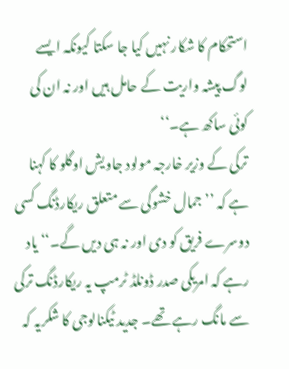استحکام کا شکار نہیں کیا جا سکتا کیونکہ ایسے لوگ پیشہ واریت کے حامل ہیں اور نہ ان کی کوئی ساکھ ہے۔‘‘
ترکی کے وزیر خارجہ مولود جاویش اوگلو کا کہنا ہے کہ ’’جمال خشوگی سے متعلق ریکارڈنگ کسی دوسرے فریق کو دی اور نہ ہی دیں گے۔‘‘ یاد رہے کہ امریکی صدر ڈونلڈ ٹرمپ یہ ریکارڈنگ ترکی سے مانگ رہے تھے۔ جدید ٹیکنالوجی کا شکریہ کہ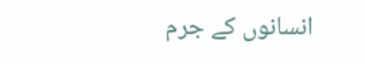انسانوں کے جرم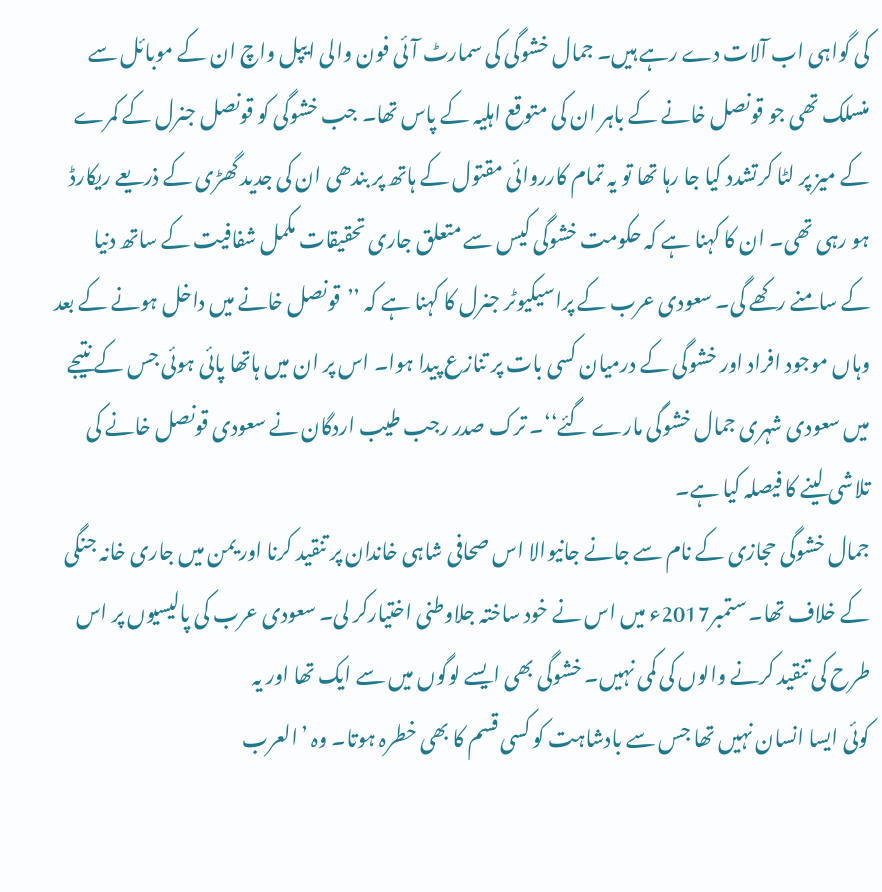کی گواہی اب آلات دے رہے ہیں۔ جمال خشوگی کی سمارٹ آئی فون والی ایپل واچ ان کے موبائل سے منسلک تھی جو قونصل خانے کے باہر ان کی متوقع اہلیہ کے پاس تھا۔ جب خشوگی کو قونصل جنرل کے کمرے کے میز پر لٹا کرتشدد کیا جا رہا تھا تو یہ تمام کارروائی مقتول کے ہاتھ پر بندھی ان کی جدید گھڑی کے ذریعے ریکارڈ ہو رہی تھی۔ ان کا کہنا ہے کہ حکومت خشوگی کیس سے متعلق جاری تحقیقات مکمل شفافیت کے ساتھ دنیا کے سامنے رکھے گی۔ سعودی عرب کے پراسیکیوٹر جنرل کا کہنا ہے کہ ’’قونصل خانے میں داخل ہونے کے بعد وہاں موجود افراد اور خشوگی کے درمیان کسی بات پر تنازع پیدا ہوا۔ اس پر ان میں ہاتھا پائی ہوئی جس کے نتیجے میں سعودی شہری جمال خشوگی مارے گئے‘‘۔ ترک صدر رجب طیب اردگان نے سعودی قونصل خانے کی تلاشی لینے کا فیصلہ کیا ہے۔
جمال خشوگی حجازی کے نام سے جانے جانیوالا اس صحافی شاہی خاندان پر تنقید کرنا اور یمن میں جاری خانہ جنگی کے خلاف تھا۔ ستمبر2017ء میں اس نے خود ساختہ جلاوطنی اختیارکر لی۔ سعودی عرب کی پالیسیوں پر اس طرح کی تنقید کرنے والوں کی کمی نہیں۔ خشوگی بھی ایسے لوگوں میں سے ایک تھا اور یہ
کوئی ایسا انسان نہیں تھا جس سے بادشاہت کو کسی قسم کا بھی خطرہ ہوتا۔ وہ ’العرب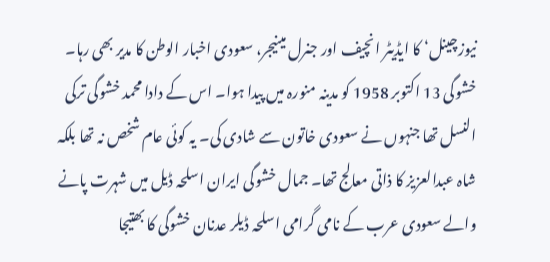نیوزچینل‘ کا ایڈیٹر انچیف اور جنرل مینیجر، سعودی اخبار الوطن کا مدیر بھی رہا۔ خشوگی 13 اکتوبر 1958 کو مدینہ منورہ میں پیدا ہوا۔ اس کے دادا محمد خشوگی ترکی النسل تھا جنہوں نے سعودی خاتون سے شادی کی۔ یہ کوئی عام شخص نہ تھا بلکہ شاہ عبدالعزیز کا ذاتی معالج تھا۔ جمال خشوگی ایران اسلحہ ڈیل میں شہرت پانے والے سعودی عرب کے نامی گرامی اسلحہ ڈیلر عدنان خشوگی کا بھتیجا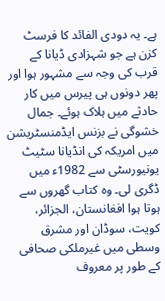ہے۔ یہ دودی الفائد کا فرسٹ کزن ہے جو شہزادی ڈیانا کے قرب کی وجہ سے مشہور ہوا اور پھر دونوں ہی پیرس میں کار حادثے میں ہلاک ہوئے۔ جمال خشوگی نے بزنس ایڈمنسٹریشن میں امریکہ کی انڈیانا سٹیٹ یونیورسٹی سے 1982ء میں ڈگری لی۔ وہ کتاب گھروں سے ہوتا ہوا افغانستان، الجزائر، کویت، سوڈان اور مشرق وسطی میں غیرملکی صحافی کے طور پر معروف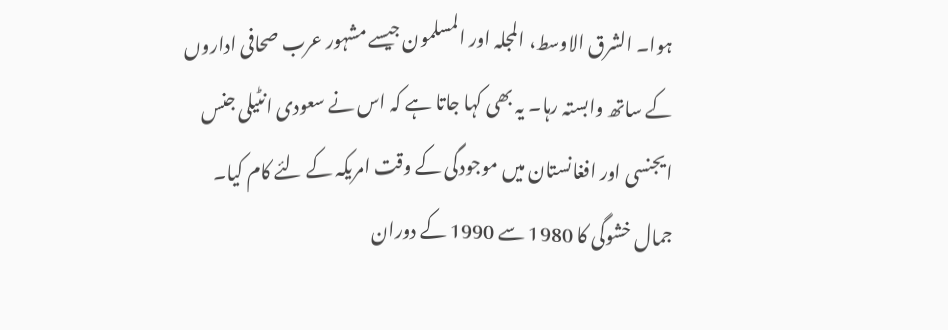ہوا۔ الشرق الاوسط، المجلہ اور المسلمون جیسے مشہور عرب صحافی اداروں کے ساتھ وابستہ رہا۔ یہ بھی کہا جاتا ہے کہ اس نے سعودی انٹیلی جنس ایجنسی اور افغانستان میں موجودگی کے وقت امریکہ کے لئے کام کیا۔
جمال خشوگی کا 1980 سے 1990 کے دوران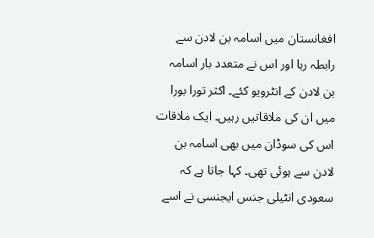افغانستان میں اسامہ بن لادن سے رابطہ رہا اور اس نے متعدد بار اسامہ بن لادن کے انٹرویو کئے۔ اکثر تورا بورا میں ان کی ملاقاتیں رہیں۔ ایک ملاقات اس کی سوڈان میں بھی اسامہ بن لادن سے ہوئی تھی۔ کہا جاتا ہے کہ سعودی انٹیلی جنس ایجنسی نے اسے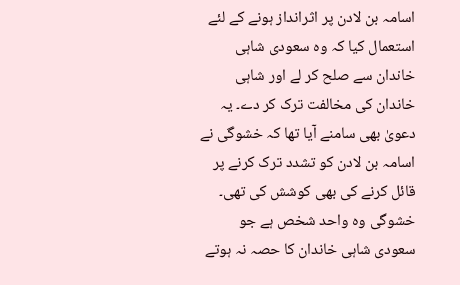اسامہ بن لادن پر اثرانداز ہونے کے لئے استعمال کیا کہ وہ سعودی شاہی خاندان سے صلح کر لے اور شاہی خاندان کی مخالفت ترک کر دے۔ یہ دعویٰ بھی سامنے آیا تھا کہ خشوگی نے اسامہ بن لادن کو تشدد ترک کرنے پر قائل کرنے کی بھی کوشش کی تھی۔ خشوگی وہ واحد شخص ہے جو سعودی شاہی خاندان کا حصہ نہ ہوتے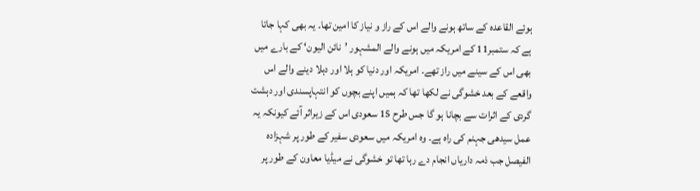ہوئے القاعدہ کے ساتھ ہونے والے اس کے راز و نیاز کا امین تھا۔ یہ بھی کہا جاتا ہے کہ ستمبر11 کے امریکہ میں ہونے والے المشہور ’نائن الیون‘ کے بارے میں بھی اس کے سینے میں راز تھے۔ امریکہ اور دنیا کو ہلا اور دہلا دینے والے اس واقعے کے بعد خشوگی نے لکھا تھا کہ ہمیں اپنے بچوں کو انتہاپسندی اور دہشت گردی کے اثرات سے بچانا ہو گا جس طرح 15 سعودی اس کے زیراثر آئے کیونکہ یہ عمل سیدھی جہنم کی راہ ہے۔ وہ امریکہ میں سعودی سفیر کے طور پر شہزادہ الفیصل جب ذمہ داریاں انجام دے رہا تھا تو خشوگی نے میڈیا معاون کے طور پر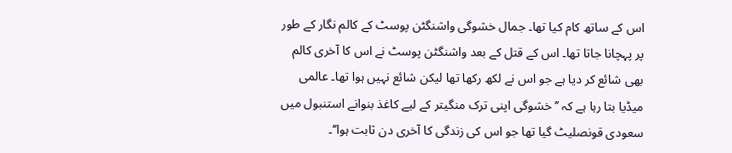اس کے ساتھ کام کیا تھا۔ جمال خشوگی واشنگٹن پوسٹ کے کالم نگار کے طور پر پہچانا جاتا تھا۔ اس کے قتل کے بعد واشنگٹن پوسٹ نے اس کا آخری کالم بھی شائع کر دیا ہے جو اس نے لکھ رکھا تھا لیکن شائع نہیں ہوا تھا۔ عالمی میڈیا بتا رہا ہے کہ ’’خشوگی اپنی ترک منگیتر کے لیے کاغذ بنوانے استنبول میں سعودی قونصلیٹ گیا تھا جو اس کی زندگی کا آخری دن ثابت ہوا‘‘۔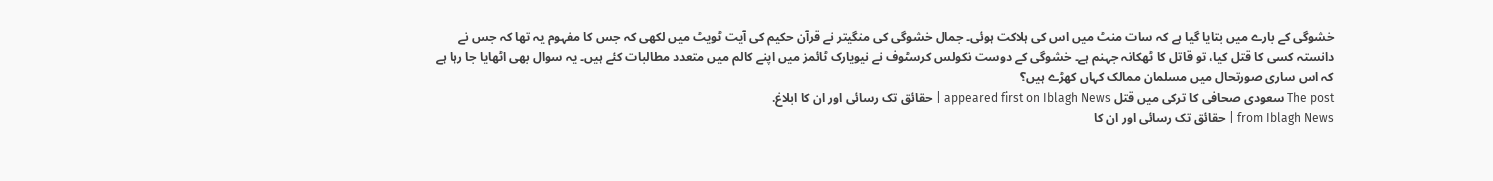خشوگی کے بارے میں بتایا گیا ہے کہ سات منٹ میں اس کی ہلاکت ہوئی۔ جمال خشوگی کی منگیتر نے قرآن حکیم کی آیت ٹویٹ میں لکھی کہ جس کا مفہوم یہ تھا کہ جس نے دانستہ کسی کا قتل کیا، تو قاتل کا ٹھکانہ جہنم ہے۔ خشوگی کے دوست نکولس کرسٹوف نے نیویارک ٹائمز میں اپنے کالم میں متعدد مطالبات کئے ہیں۔ یہ سوال بھی اٹھایا جا رہا ہے کہ اس ساری صورتحال میں مسلمان ممالک کہاں کھڑے ہیں؟
The post سعودی صحافی کا ترکی میں قتل appeared first on Iblagh News | حقائق تک رسائی اور ان کا ابلاغ.
from Iblagh News | حقائق تک رسائی اور ان کا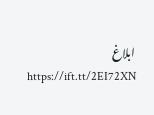ابلاغ https://ift.tt/2EI72XN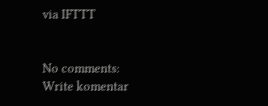via IFTTT


No comments:
Write komentar